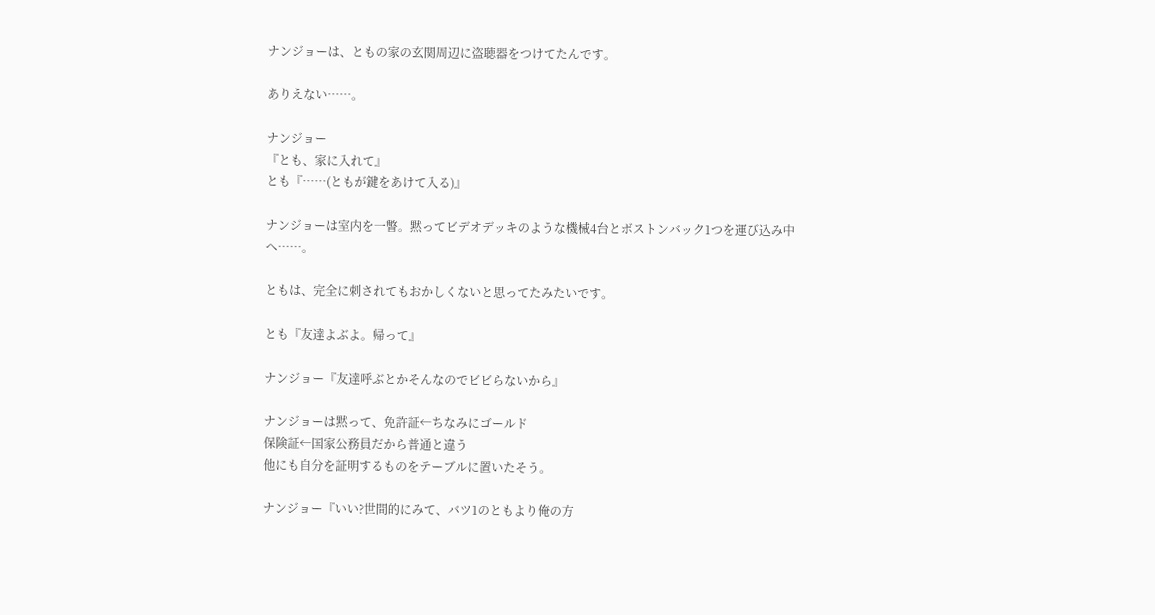ナンジョーは、ともの家の玄関周辺に盗聴器をつけてたんです。

ありえない……。

ナンジョー
『とも、家に入れて』
とも『……(ともが鍵をあけて入る)』

ナンジョーは室内を一瞥。黙ってビデオデッキのような機械4台とボストンバック1つを運び込み中へ……。

ともは、完全に刺されてもおかしくないと思ってたみたいです。

とも『友達よぶよ。帰って』

ナンジョー『友達呼ぶとかそんなのでビビらないから』

ナンジョーは黙って、免許証←ちなみにゴールド
保険証←国家公務員だから普通と違う
他にも自分を証明するものをテーブルに置いたそう。

ナンジョー『いい?世間的にみて、バツ1のともより俺の方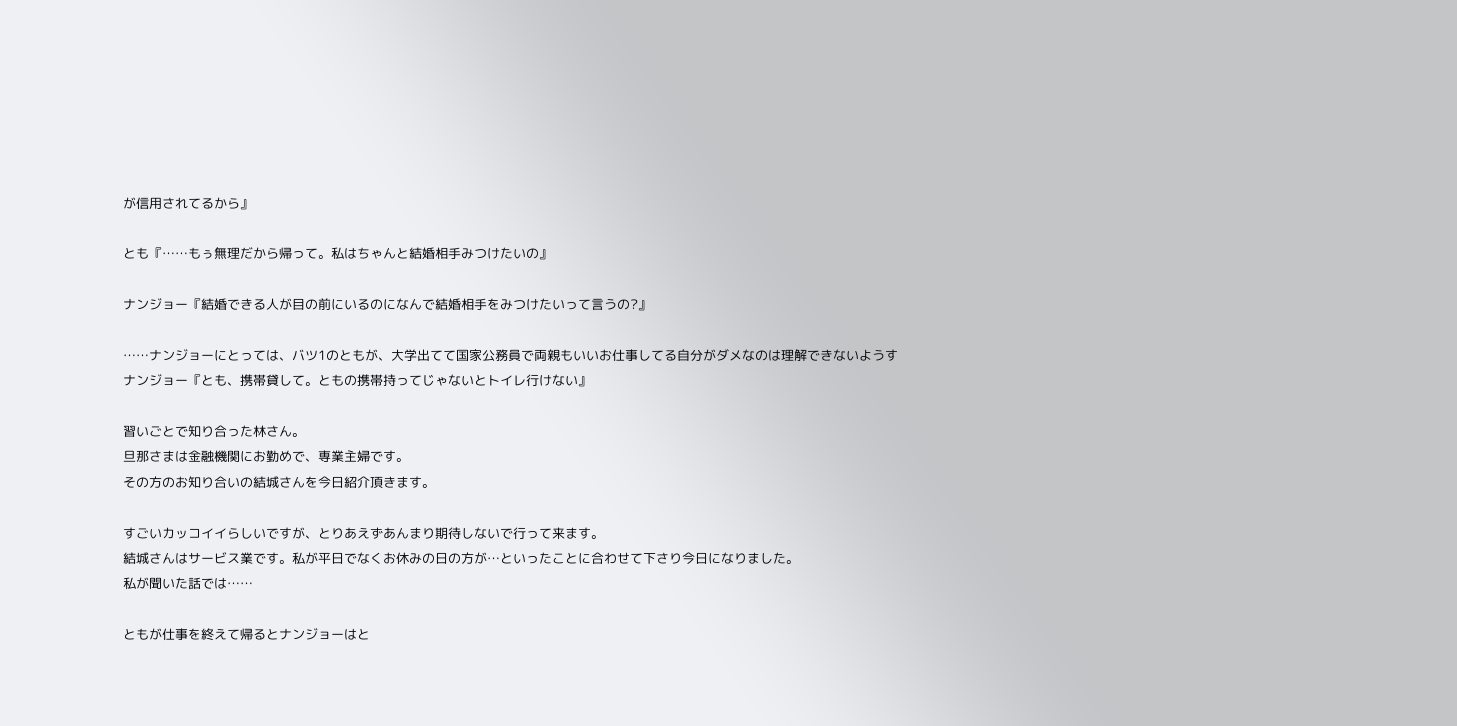が信用されてるから』

とも『……もぅ無理だから帰って。私はちゃんと結婚相手みつけたいの』

ナンジョー『結婚できる人が目の前にいるのになんで結婚相手をみつけたいって言うの?』

……ナンジョーにとっては、バツ1のともが、大学出てて国家公務員で両親もいいお仕事してる自分がダメなのは理解できないようす
ナンジョー『とも、携帯貸して。ともの携帯持ってじゃないとトイレ行けない』

習いごとで知り合った林さん。
旦那さまは金融機関にお勤めで、専業主婦です。
その方のお知り合いの結城さんを今日紹介頂きます。

すごいカッコイイらしいですが、とりあえずあんまり期待しないで行って来ます。
結城さんはサービス業です。私が平日でなくお休みの日の方が…といったことに合わせて下さり今日になりました。
私が聞いた話では……

ともが仕事を終えて帰るとナンジョーはと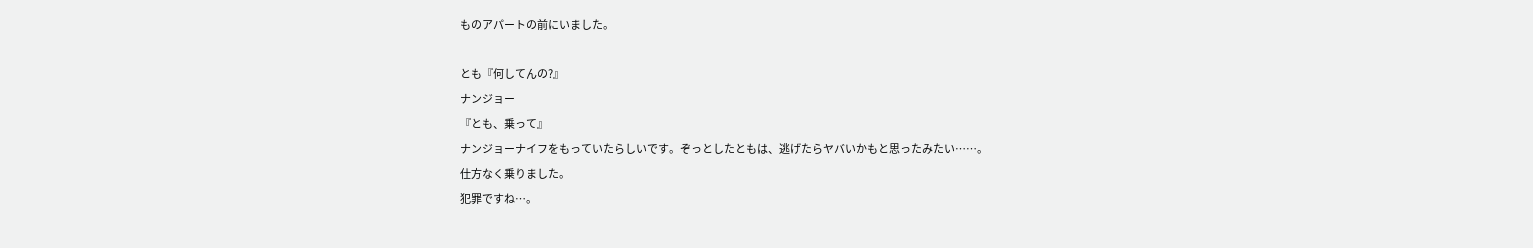ものアパートの前にいました。

とも『何してんの?』
ナンジョー
『とも、乗って』
ナンジョーナイフをもっていたらしいです。ぞっとしたともは、逃げたらヤバいかもと思ったみたい……。
仕方なく乗りました。
犯罪ですね…。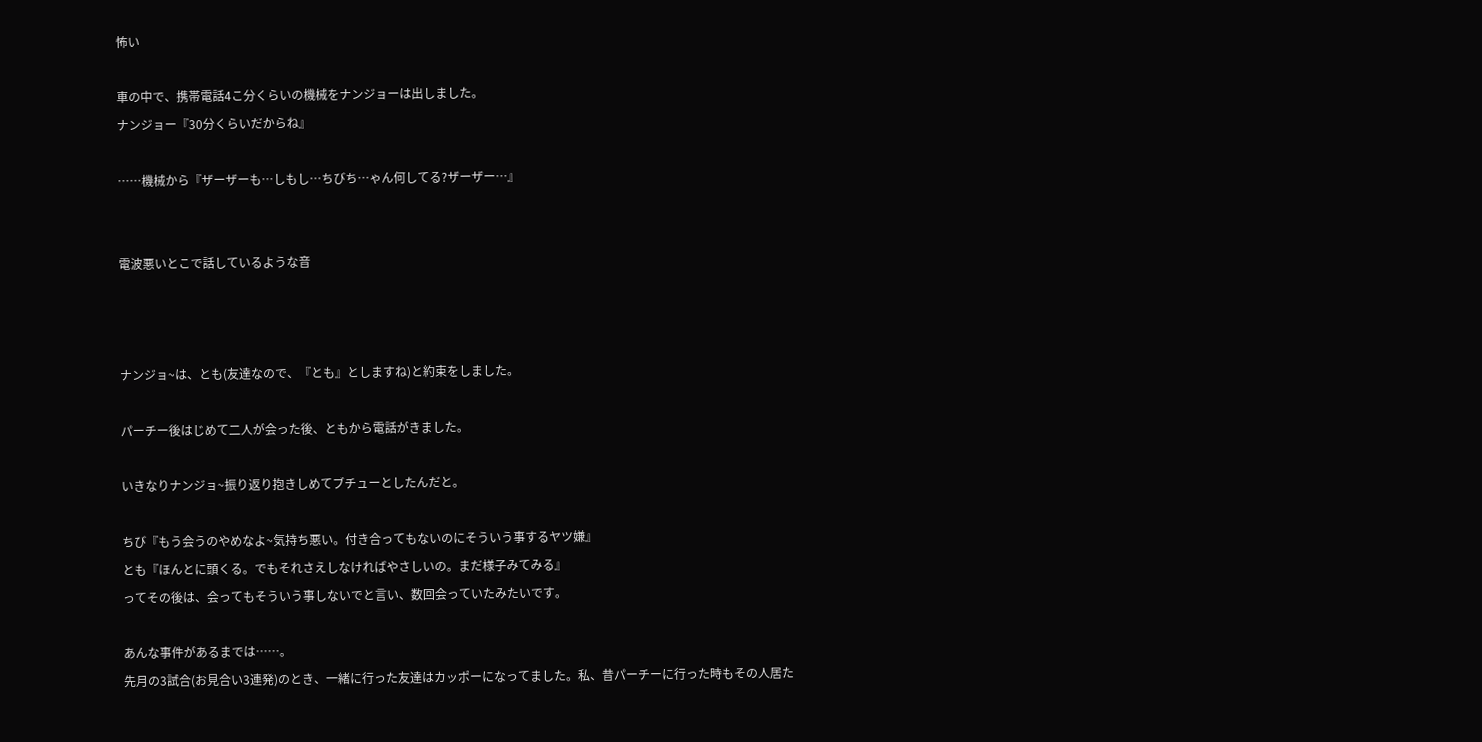怖い

車の中で、携帯電話4こ分くらいの機械をナンジョーは出しました。
ナンジョー『30分くらいだからね』

……機械から『ザーザーも…しもし…ちびち…ゃん何してる?ザーザー…』


電波悪いとこで話しているような音



ナンジョ~は、とも(友達なので、『とも』としますね)と約束をしました。

パーチー後はじめて二人が会った後、ともから電話がきました。

いきなりナンジョ~振り返り抱きしめてブチューとしたんだと。

ちび『もう会うのやめなよ~気持ち悪い。付き合ってもないのにそういう事するヤツ嫌』
とも『ほんとに頭くる。でもそれさえしなければやさしいの。まだ様子みてみる』
ってその後は、会ってもそういう事しないでと言い、数回会っていたみたいです。

あんな事件があるまでは……。
先月の3試合(お見合い3連発)のとき、一緒に行った友達はカッポーになってました。私、昔パーチーに行った時もその人居た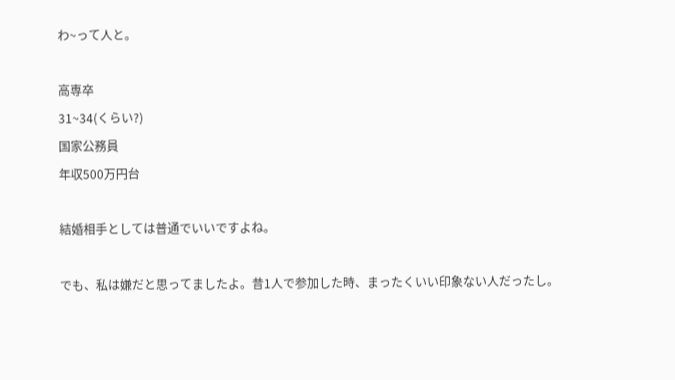わ~って人と。

高専卒
31~34(くらい?)
国家公務員
年収500万円台

結婚相手としては普通でいいですよね。

でも、私は嫌だと思ってましたよ。昔1人で参加した時、まったくいい印象ない人だったし。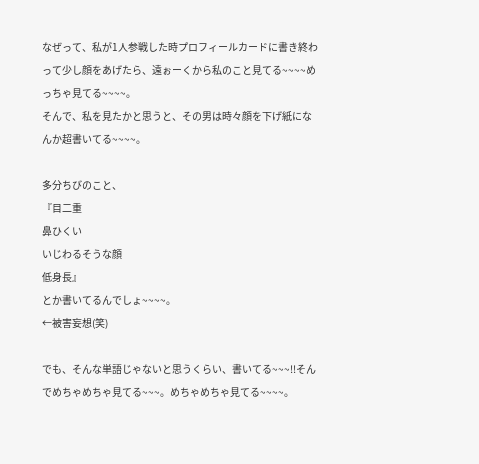なぜって、私が1人参戦した時プロフィールカードに書き終わって少し顔をあげたら、遠ぉーくから私のこと見てる~~~~めっちゃ見てる~~~~。
そんで、私を見たかと思うと、その男は時々顔を下げ紙になんか超書いてる~~~~。

多分ちびのこと、
『目二重
鼻ひくい
いじわるそうな顔
低身長』
とか書いてるんでしょ~~~~。
←被害妄想(笑)

でも、そんな単語じゃないと思うくらい、書いてる~~~!!そんでめちゃめちゃ見てる~~~。めちゃめちゃ見てる~~~~。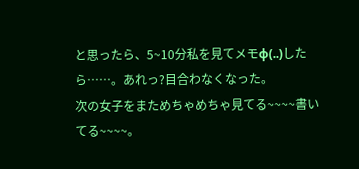と思ったら、5~10分私を見てメモφ(..)したら……。あれっ?目合わなくなった。
次の女子をまためちゃめちゃ見てる~~~~書いてる~~~~。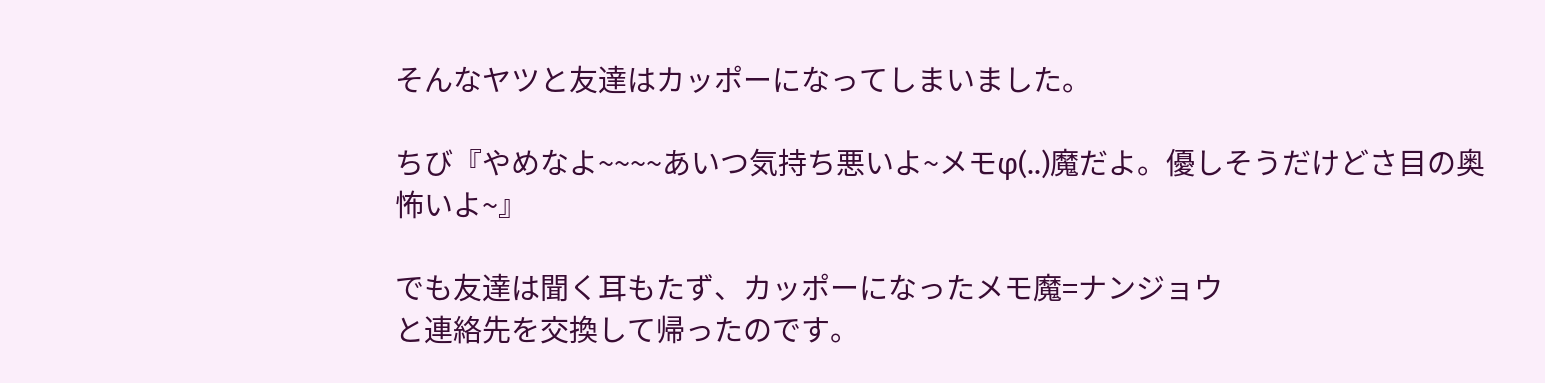そんなヤツと友達はカッポーになってしまいました。

ちび『やめなよ~~~~あいつ気持ち悪いよ~メモφ(..)魔だよ。優しそうだけどさ目の奥怖いよ~』

でも友達は聞く耳もたず、カッポーになったメモ魔=ナンジョウ
と連絡先を交換して帰ったのです。